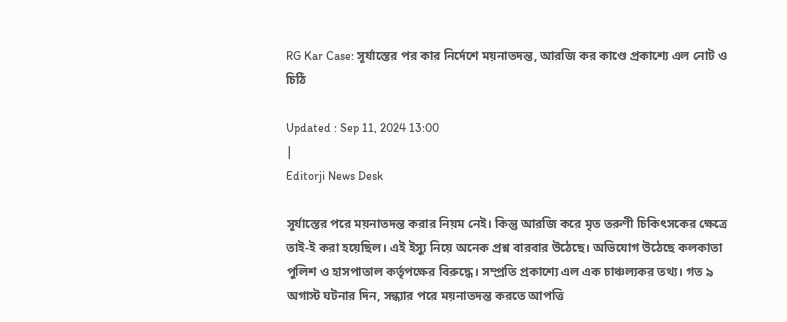RG Kar Case: সূর্যাস্তের পর কার নির্দেশে ময়নাতদন্ত, আরজি কর কাণ্ডে প্রকাশ্যে এল নোট ও চিঠি

Updated : Sep 11, 2024 13:00
|
Editorji News Desk

সূর্যাস্তের পরে ময়নাতদন্ত করার নিয়ম নেই। কিন্তু আরজি করে মৃত তরুণী চিকিৎসকের ক্ষেত্রে তাই-ই করা হয়েছিল। এই ইস্যু নিয়ে অনেক প্রশ্ন বারবার উঠেছে। অভিযোগ উঠেছে কলকাতা পুলিশ ও হাসপাতাল কর্তৃপক্ষের বিরুদ্ধে। সম্প্রতি প্রকাশ্যে এল এক চাঞ্চল্যকর তথ্য। গত ৯ অগাস্ট ঘটনার দিন, সন্ধ্যার পরে ময়নাতদন্ত করতে আপত্তি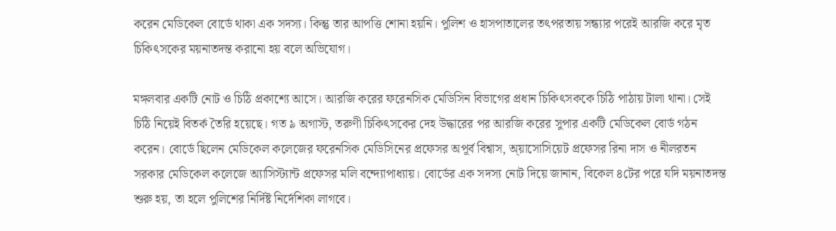করেন মেডিকেল বোর্ডে থাকা এক সদস্য। কিন্তু তার আপত্তি শোনা হয়নি। পুলিশ ও হাসপাতালের তৎপরতায় সন্ধ্যার পরেই আরজি করে মৃত চিকিৎসকের ময়নাতদন্ত করানো হয় বলে অভিযোগ।

মঙ্গলবার একটি নোট ও চিঠি প্রকাশ্যে আসে। আরজি করের ফরেনসিক মেডিসিন বিভাগের প্রধান চিকিৎসককে চিঠি পাঠায় টালা থানা। সেই চিঠি নিয়েই বিতর্ক তৈরি হয়েছে। গত ৯ অগাস্ট, তরুণী চিকিৎসকের দেহ উদ্ধারের পর আরজি করের সুপার একটি মেডিকেল বোর্ড গঠন করেন। বোর্ডে ছিলেন মেডিকেল কলেজের ফরেনসিক মেডিসিনের প্রফেসর অপূর্ব বিশ্বাস, অ্য়াসোসিয়েট প্রফেসর রিনা দাস ও নীলরতন সরকার মেডিকেল কলেজে অ্যাসিস্ট্যান্ট প্রফেসর মলি বন্দ্যোপাধ্যায়। বোর্ডের এক সদস্য নোট দিয়ে জানান, বিকেল ৪টের পরে যদি ময়নাতদন্ত শুরু হয়, তা হলে পুলিশের নির্দিষ্ট নির্দেশিকা লাগবে।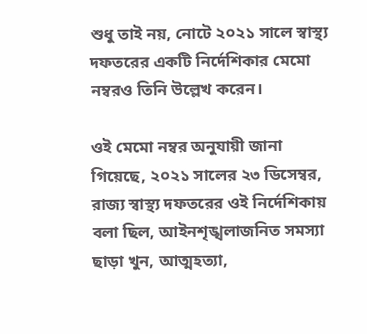শুধু তাই নয়, নোটে ২০২১ সালে স্বাস্থ্য দফতরের একটি নির্দেশিকার মেমো নম্বরও তিনি উল্লেখ করেন।

ওই মেমো নম্বর অনুযায়ী জানা গিয়েছে, ২০২১ সালের ২৩ ডিসেম্বর, রাজ্য স্বাস্থ্য দফতরের ওই নির্দেশিকায় বলা ছিল, আইনশৃঙ্খলাজনিত সমস্যা ছাড়া খুন, আত্মহত্যা,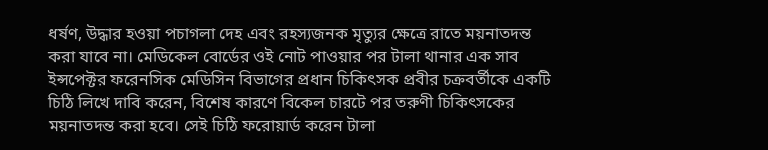ধর্ষণ, উদ্ধার হওয়া পচাগলা দেহ এবং রহস্যজনক মৃত্যুর ক্ষেত্রে রাতে ময়নাতদন্ত করা যাবে না। মেডিকেল বোর্ডের ওই নোট পাওয়ার পর টালা থানার এক সাব ইন্সপেক্টর ফরেনসিক মেডিসিন বিভাগের প্রধান চিকিৎসক প্রবীর চক্রবর্তীকে একটি চিঠি লিখে দাবি করেন, বিশেষ কারণে বিকেল চারটে পর তরুণী চিকিৎসকের ময়নাতদন্ত করা হবে। সেই চিঠি ফরোয়ার্ড করেন টালা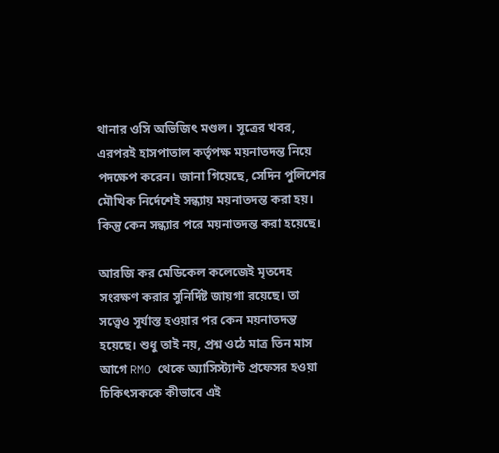থানার ওসি অভিজিৎ মণ্ডল। সূত্রের খবর, এরপরই হাসপাতাল কর্তৃপক্ষ ময়নাতদন্ত নিয়ে পদক্ষেপ করেন। জানা গিয়েছে, সেদিন পুলিশের মৌখিক নির্দেশেই সন্ধ্যায় ময়নাতদন্ত করা হয়। কিন্তু কেন সন্ধ্যার পরে ময়নাতদন্ত করা হয়েছে।

আরজি কর মেডিকেল কলেজেই মৃতদেহ সংরক্ষণ করার সুনির্দিষ্ট জায়গা রয়েছে। তা সত্ত্বেও সূর্যাস্ত হওয়ার পর কেন ময়নাতদন্ত হয়েছে। শুধু তাই নয়, প্রশ্ন ওঠে মাত্র তিন মাস আগে RMO থেকে অ্যাসিস্ট্যান্ট প্রফেসর হওয়া চিকিৎসককে কীভাবে এই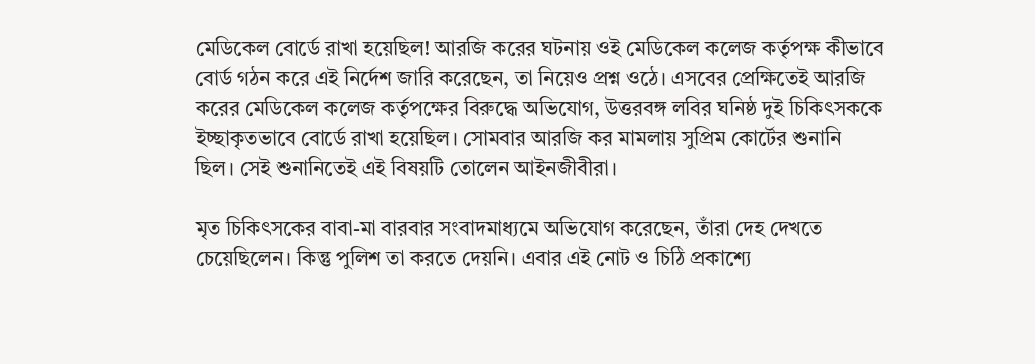মেডিকেল বোর্ডে রাখা হয়েছিল! আরজি করের ঘটনায় ওই মেডিকেল কলেজ কর্তৃপক্ষ কীভাবে বোর্ড গঠন করে এই নির্দেশ জারি করেছেন, তা নিয়েও প্রশ্ন ওঠে। এসবের প্রেক্ষিতেই আরজি করের মেডিকেল কলেজ কর্তৃপক্ষের বিরুদ্ধে অভিযোগ, উত্তরবঙ্গ লবির ঘনিষ্ঠ দুই চিকিৎসককে ইচ্ছাকৃতভাবে বোর্ডে রাখা হয়েছিল। সোমবার আরজি কর মামলায় সুপ্রিম কোর্টের শুনানি ছিল। সেই শুনানিতেই এই বিষয়টি তোলেন আইনজীবীরা।

মৃত চিকিৎসকের বাবা-মা বারবার সংবাদমাধ্যমে অভিযোগ করেছেন, তাঁরা দেহ দেখতে চেয়েছিলেন। কিন্তু পুলিশ তা করতে দেয়নি। এবার এই নোট ও চিঠি প্রকাশ্যে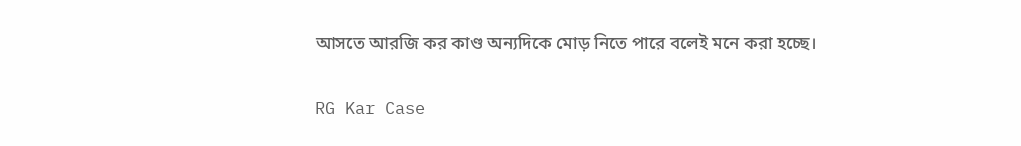আসতে আরজি কর কাণ্ড অন্যদিকে মোড় নিতে পারে বলেই মনে করা হচ্ছে।

RG Kar Case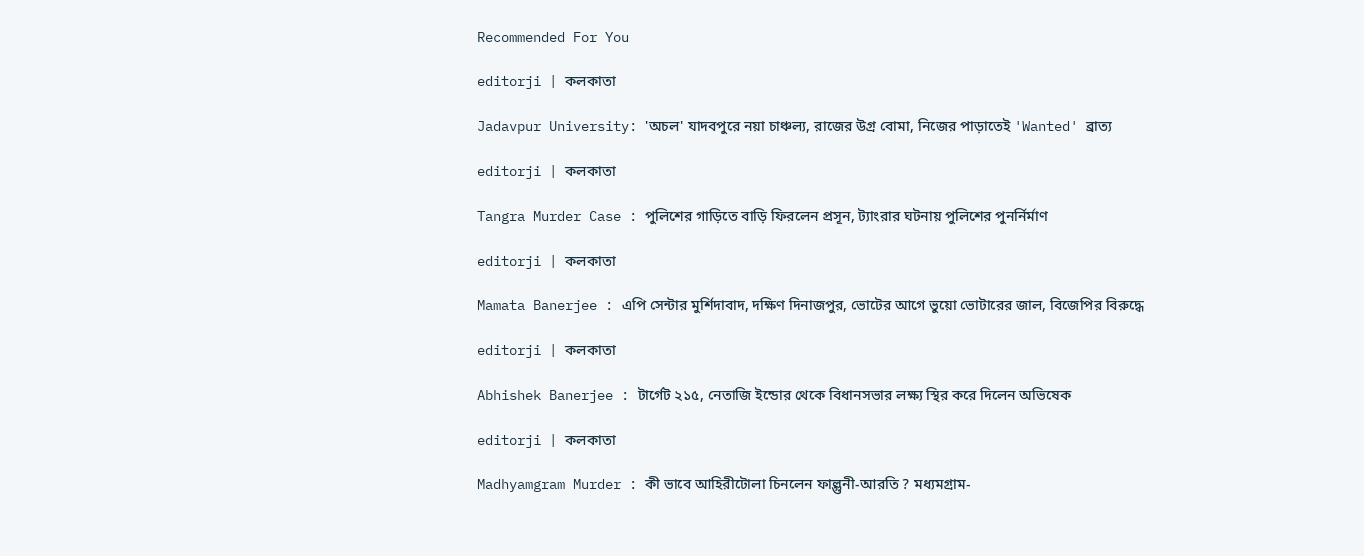Recommended For You

editorji | কলকাতা

Jadavpur University: 'অচল' যাদবপুরে নয়া চাঞ্চল্য, রাজের উগ্র বোমা, নিজের পাড়াতেই 'Wanted' ব্রাত্য

editorji | কলকাতা

Tangra Murder Case : পুলিশের গাড়িতে বাড়ি ফিরলেন প্রসূন, ট্যাংরার ঘটনায় পুলিশের পুনর্নির্মাণ

editorji | কলকাতা

Mamata Banerjee : এপি সেন্টার মুর্শিদাবাদ, দক্ষিণ দিনাজপুর, ভোটের আগে ভুয়ো ভোটারের জাল, বিজেপির বিরুদ্ধে

editorji | কলকাতা

Abhishek Banerjee : টার্গেট ২১৫, নেতাজি ইন্ডোর থেকে বিধানসভার লক্ষ্য স্থির করে দিলেন অভিষেক

editorji | কলকাতা

Madhyamgram Murder : কী ভাবে আহিরীটোলা চিনলেন ফাল্গুনী-আরতি ? মধ্যমগ্রাম-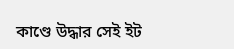কাণ্ডে উদ্ধার সেই ইট